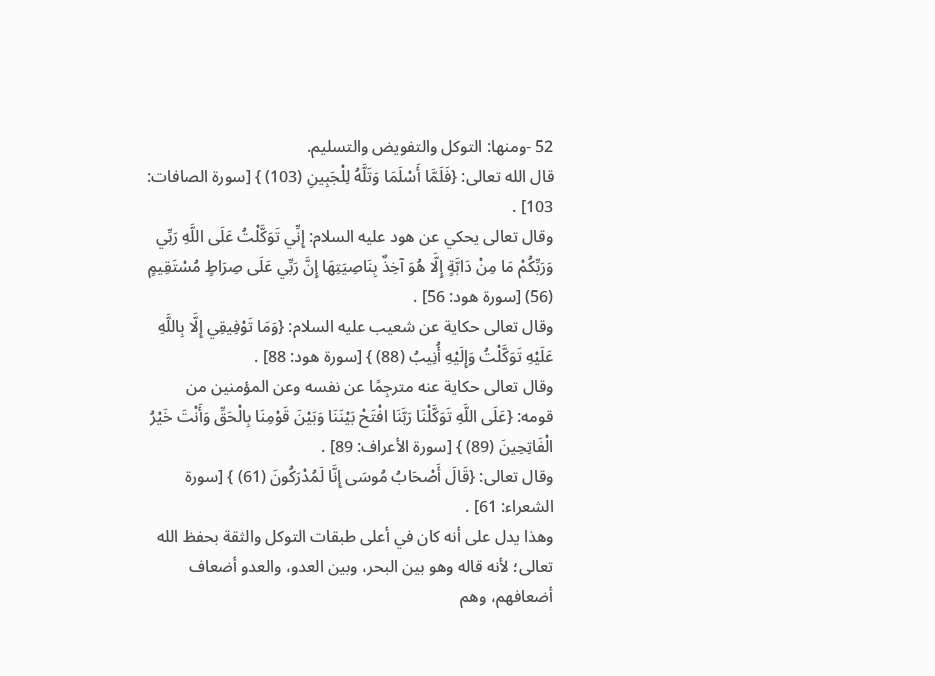52 -ومنها: التوكل والتفويض والتسليم.
قال الله تعالى: {فَلَمَّا أَسْلَمَا وَتَلَّهُ لِلْجَبِينِ (103) } [سورة الصافات: 103] .
وقال تعالى يحكي عن هود عليه السلام: إِنِّي تَوَكَّلْتُ عَلَى اللَّهِ رَبِّي
وَرَبِّكُمْ مَا مِنْ دَابَّةٍ إِلَّا هُوَ آخِذٌ بِنَاصِيَتِهَا إِنَّ رَبِّي عَلَى صِرَاطٍ مُسْتَقِيمٍ (56) [سورة هود: 56] .
وقال تعالى حكاية عن شعيب عليه السلام: {وَمَا تَوْفِيقِي إِلَّا بِاللَّهِ عَلَيْهِ تَوَكَّلْتُ وَإِلَيْهِ أُنِيبُ (88) } [سورة هود: 88] .
وقال تعالى حكاية عنه مترجِمًا عن نفسه وعن المؤمنين من
قومه: {عَلَى اللَّهِ تَوَكَّلْنَا رَبَّنَا افْتَحْ بَيْنَنَا وَبَيْنَ قَوْمِنَا بِالْحَقِّ وَأَنْتَ خَيْرُ الْفَاتِحِينَ (89) } [سورة الأعراف: 89] .
وقال تعالى: {قَالَ أَصْحَابُ مُوسَى إِنَّا لَمُدْرَكُونَ (61) } [سورة الشعراء: 61] .
وهذا يدل على أنه كان في أعلى طبقات التوكل والثقة بحفظ الله تعالى؛ لأنه قاله وهو بين البحر، وبين العدو، والعدو أضعاف أضعافهم، وهم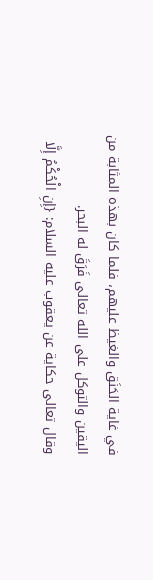في غاية الحَنَق والغيظ عليهم، فلما كان بهذه المثابة من اليقين والتوكل على الله تعالى فَرَقَ له البحر.
وقال تعالى حكاية عن يعقوب عليه السلام: {إِنِ الْحُكْمُ إِلَّا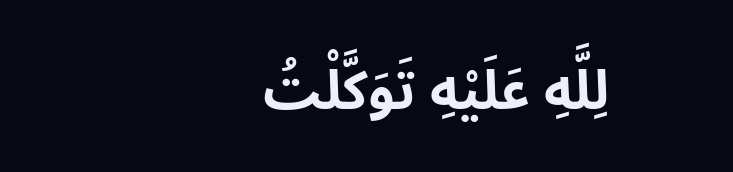لِلَّهِ عَلَيْهِ تَوَكَّلْتُ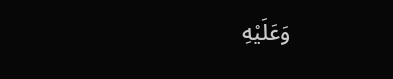وَعَلَيْهِ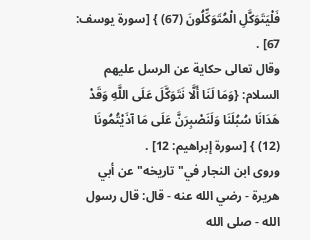فَلْيَتَوَكَّلِ الْمُتَوَكِّلُونَ (67) } [سورة يوسف: 67] .
وقال تعالى حكاية عن الرسل عليهم السلام: {وَمَا لَنَا أَلَّا نَتَوَكَّلَ عَلَى اللَّهِ وَقَدْ هَدَانَا سُبُلَنَا وَلَنَصْبِرَنَّ عَلَى مَا آذَيْتُمُونَا (12) } [سورة إبراهيم: 12] .
وروى ابن النجار في"تاريخه"عن أبي هريرة - رضي الله عنه - قال: قال رسول الله - صلى الله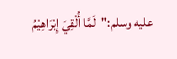عليه وسلم:"لَمَّا أُلْقِيَ إِبْرَاهِيْمُ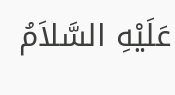عَلَيْهِ السَّلاَمُ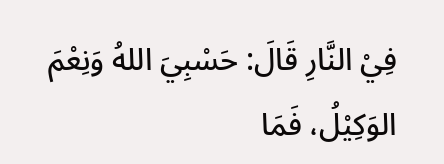فِيْ النَّارِ قَالَ: حَسْبِيَ اللهُ وَنِعْمَ الوَكِيْلُ، فَمَا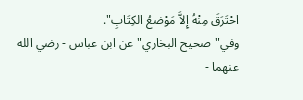احْتَرَقَ مِنْهُ إِلاَّ مَوْضعُ الكِتَابِ".
وفي"صحيح البخاري"عن ابن عباس - رضي الله عنهما -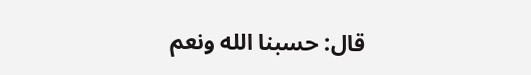قال: حسبنا الله ونعم